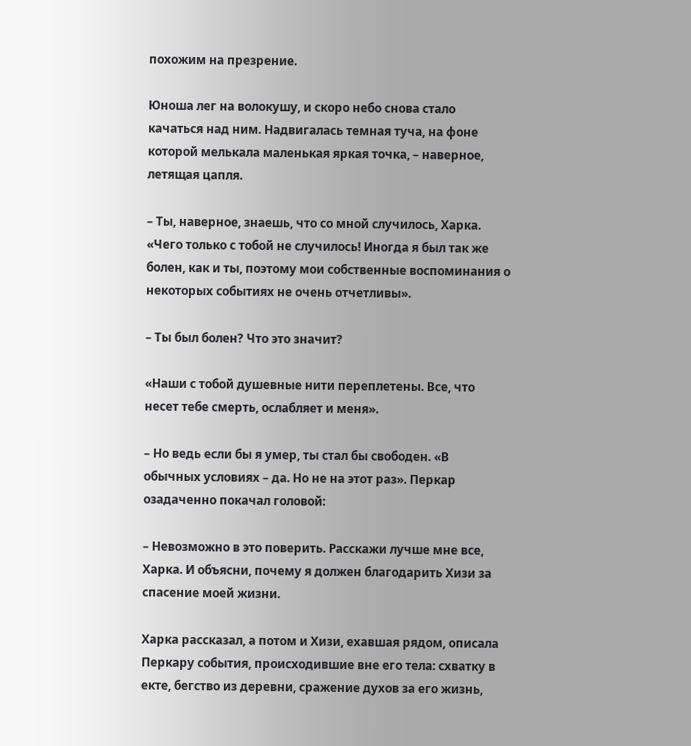похожим на презрение.

Юноша лег на волокушу, и скоро небо снова стало качаться над ним. Надвигалась темная туча, на фоне которой мелькала маленькая яркая точка, – наверное, летящая цапля.

– Ты, наверное, знаешь, что со мной случилось, Харка. «Чего только с тобой не случилось! Иногда я был так же болен, как и ты, поэтому мои собственные воспоминания о некоторых событиях не очень отчетливы».

– Ты был болен? Что это значит?

«Наши с тобой душевные нити переплетены. Все, что несет тебе смерть, ослабляет и меня».

– Но ведь если бы я умер, ты стал бы свободен. «В обычных условиях – да. Но не на этот раз». Перкар озадаченно покачал головой:

– Невозможно в это поверить. Расскажи лучше мне все, Харка. И объясни, почему я должен благодарить Хизи за спасение моей жизни.

Харка рассказал, а потом и Хизи, ехавшая рядом, описала Перкару события, происходившие вне его тела: схватку в екте, бегство из деревни, сражение духов за его жизнь,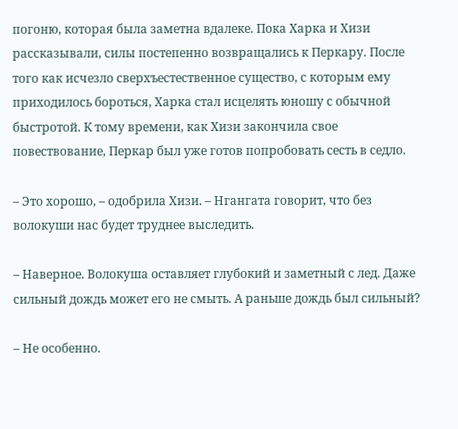погоню, которая была заметна вдалеке. Пока Харка и Хизи рассказывали, силы постепенно возвращались к Перкару. После того как исчезло сверхъестественное существо, с которым ему приходилось бороться, Харка стал исцелять юношу с обычной быстротой. К тому времени, как Хизи закончила свое повествование, Перкар был уже готов попробовать сесть в седло.

– Это хорошо, – одобрила Хизи. – Нгангата говорит, что без волокуши нас будет труднее выследить.

– Наверное. Волокуша оставляет глубокий и заметный с лед. Даже сильный дождь может его не смыть. А раньше дождь был сильный?

– Не особенно.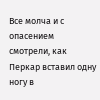Все молча и с опасением смотрели, как Перкар вставил одну ногу в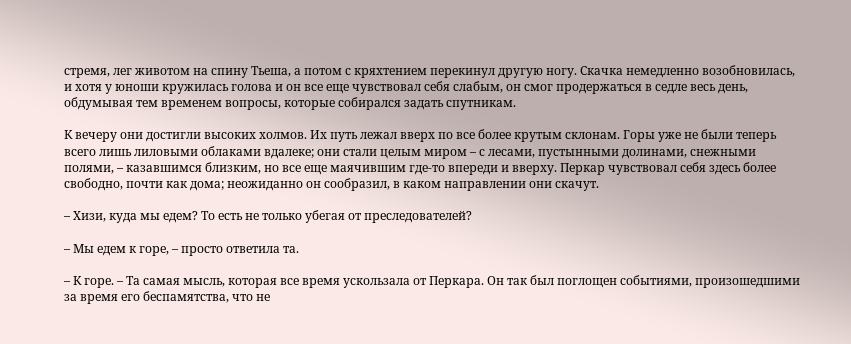стремя, лег животом на спину Тьеша, а потом с кряхтением перекинул другую ногу. Скачка немедленно возобновилась, и хотя у юноши кружилась голова и он все еще чувствовал себя слабым, он смог продержаться в седле весь день, обдумывая тем временем вопросы, которые собирался задать спутникам.

К вечеру они достигли высоких холмов. Их путь лежал вверх по все более крутым склонам. Горы уже не были теперь всего лишь лиловыми облаками вдалеке; они стали целым миром – с лесами, пустынными долинами, снежными полями, – казавшимся близким, но все еще маячившим где-то впереди и вверху. Перкар чувствовал себя здесь более свободно, почти как дома; неожиданно он сообразил, в каком направлении они скачут.

– Хизи, куда мы едем? То есть не только убегая от преследователей?

– Мы едем к горе, – просто ответила та.

– К горе. – Та самая мысль, которая все время ускользала от Перкара. Он так был поглощен событиями, произошедшими за время его беспамятства, что не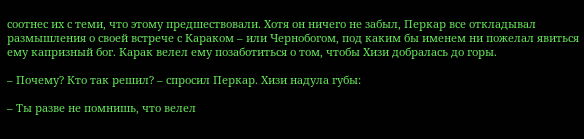соотнес их с теми, что этому предшествовали. Хотя он ничего не забыл, Перкар все откладывал размышления о своей встрече с Караком – или Чернобогом, под каким бы именем ни пожелал явиться ему капризный бог. Карак велел ему позаботиться о том, чтобы Хизи добралась до горы.

– Почему? Кто так решил? – спросил Перкар. Хизи надула губы:

– Ты разве не помнишь, что велел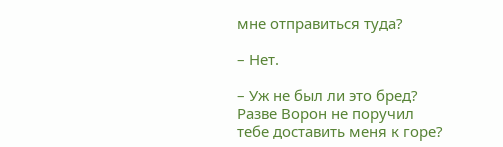мне отправиться туда?

– Нет.

– Уж не был ли это бред? Разве Ворон не поручил тебе доставить меня к горе?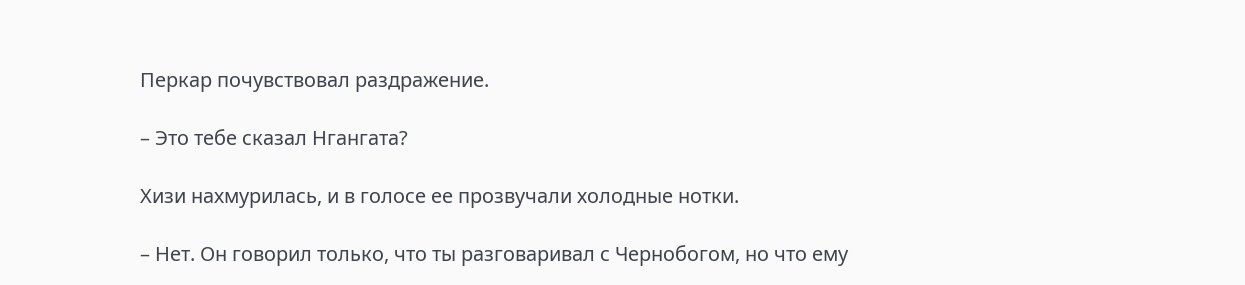Перкар почувствовал раздражение.

– Это тебе сказал Нгангата?

Хизи нахмурилась, и в голосе ее прозвучали холодные нотки.

– Нет. Он говорил только, что ты разговаривал с Чернобогом, но что ему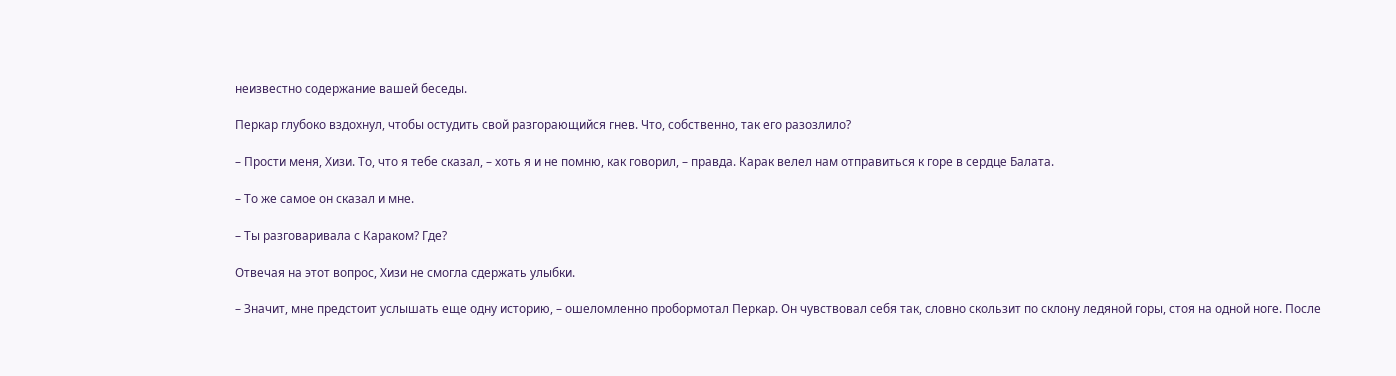неизвестно содержание вашей беседы.

Перкар глубоко вздохнул, чтобы остудить свой разгорающийся гнев. Что, собственно, так его разозлило?

– Прости меня, Хизи. То, что я тебе сказал, – хоть я и не помню, как говорил, – правда. Карак велел нам отправиться к горе в сердце Балата.

– То же самое он сказал и мне.

– Ты разговаривала с Караком? Где?

Отвечая на этот вопрос, Хизи не смогла сдержать улыбки.

– Значит, мне предстоит услышать еще одну историю, – ошеломленно пробормотал Перкар. Он чувствовал себя так, словно скользит по склону ледяной горы, стоя на одной ноге. После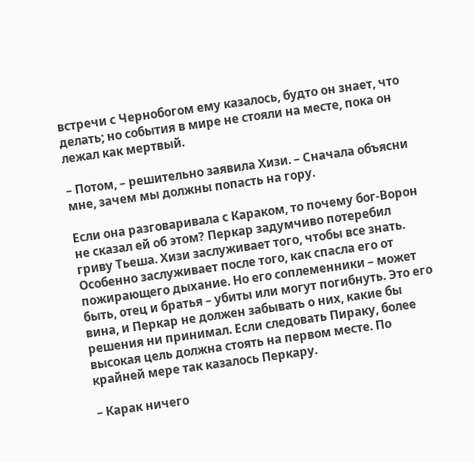встречи с Чернобогом ему казалось, будто он знает, что делать; но события в мире не стояли на месте, пока он лежал как мертвый.

– Потом, – решительно заявила Хизи. – Сначала объясни мне, зачем мы должны попасть на гору.

Если она разговаривала с Караком, то почему бог-Ворон не сказал ей об этом? Перкар задумчиво потеребил гриву Тьеша. Хизи заслуживает того, чтобы все знать. Особенно заслуживает после того, как спасла его от пожирающего дыхание. Но его соплеменники – может быть, отец и братья – убиты или могут погибнуть. Это его вина, и Перкар не должен забывать о них, какие бы решения ни принимал. Если следовать Пираку, более высокая цель должна стоять на первом месте. По крайней мере так казалось Перкару.

– Карак ничего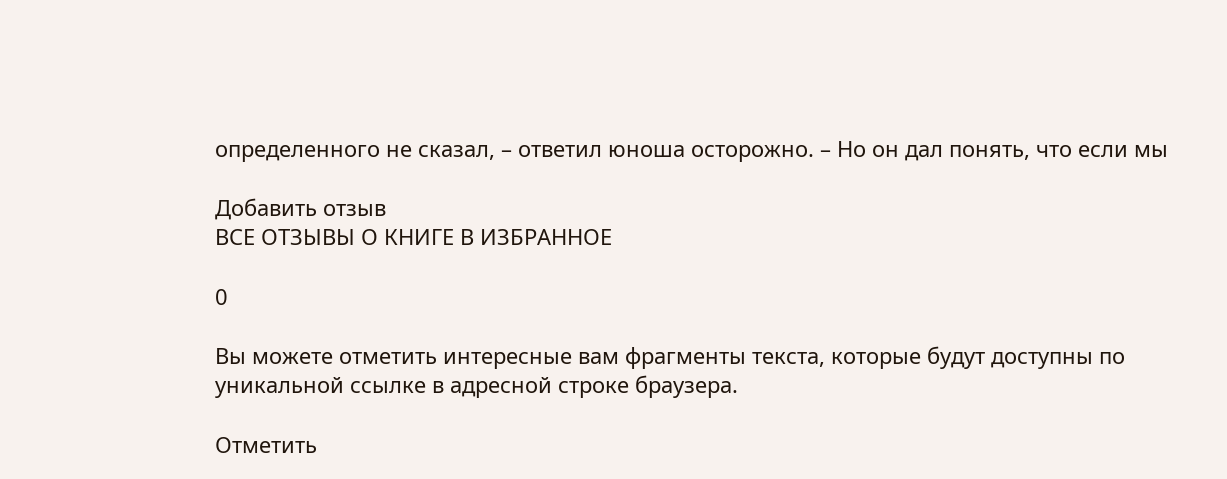определенного не сказал, – ответил юноша осторожно. – Но он дал понять, что если мы

Добавить отзыв
ВСЕ ОТЗЫВЫ О КНИГЕ В ИЗБРАННОЕ

0

Вы можете отметить интересные вам фрагменты текста, которые будут доступны по уникальной ссылке в адресной строке браузера.

Отметить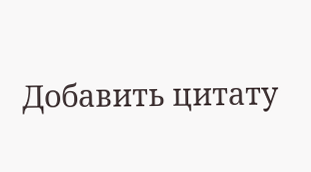Добавить цитату